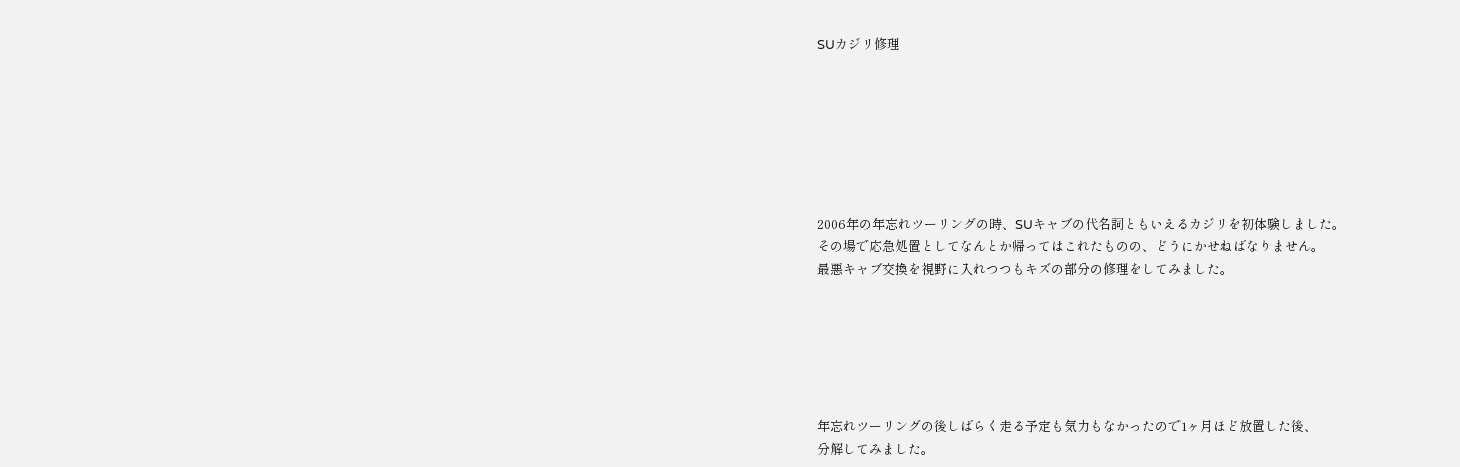SUカジリ修理







2006年の年忘れツーリングの時、SUキャブの代名詞ともいえるカジリを初体験しました。
その場で応急処置としてなんとか帰ってはこれたものの、どうにかせねばなりません。
最悪キャブ交換を視野に入れつつもキズの部分の修理をしてみました。






年忘れツーリングの後しばらく走る予定も気力もなかったので1ヶ月ほど放置した後、
分解してみました。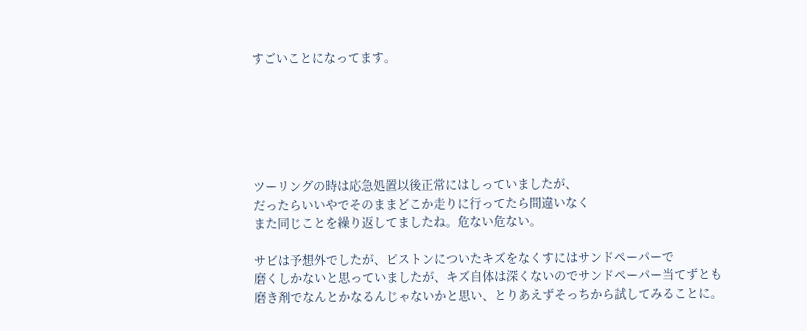すごいことになってます。






ツーリングの時は応急処置以後正常にはしっていましたが、
だったらいいやでそのままどこか走りに行ってたら間違いなく
また同じことを繰り返してましたね。危ない危ない。

サビは予想外でしたが、ピストンについたキズをなくすにはサンドペーパーで
磨くしかないと思っていましたが、キズ自体は深くないのでサンドペーパー当てずとも
磨き剤でなんとかなるんじゃないかと思い、とりあえずそっちから試してみることに。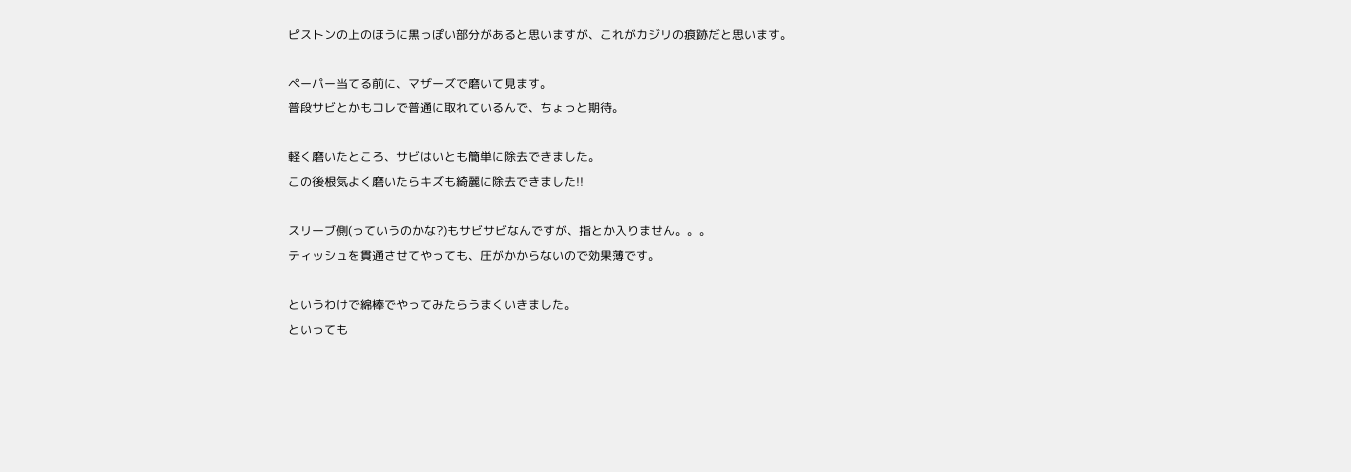ピストンの上のほうに黒っぽい部分があると思いますが、これがカジリの痕跡だと思います。

ペーパー当てる前に、マザーズで磨いて見ます。
普段サビとかもコレで普通に取れているんで、ちょっと期待。

軽く磨いたところ、サビはいとも簡単に除去できました。
この後根気よく磨いたらキズも綺麗に除去できました!!

スリーブ側(っていうのかな?)もサビサビなんですが、指とか入りません。。。
ティッシュを貫通させてやっても、圧がかからないので効果薄です。

というわけで綿棒でやってみたらうまくいきました。
といっても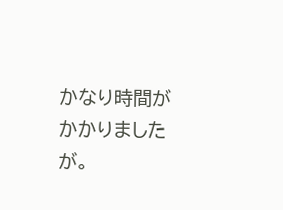かなり時間がかかりましたが。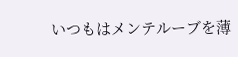いつもはメンテルーブを薄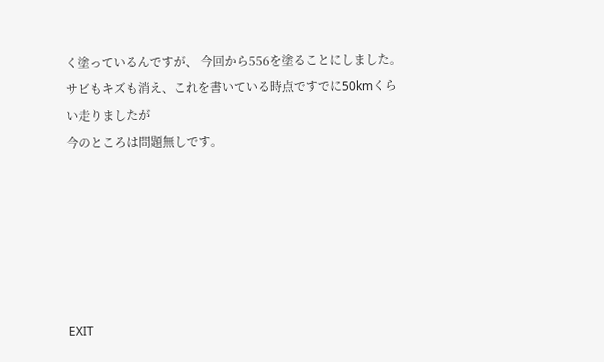く塗っているんですが、 今回から556を塗ることにしました。
サビもキズも消え、これを書いている時点ですでに50kmくらい走りましたが
今のところは問題無しです。






EXIT